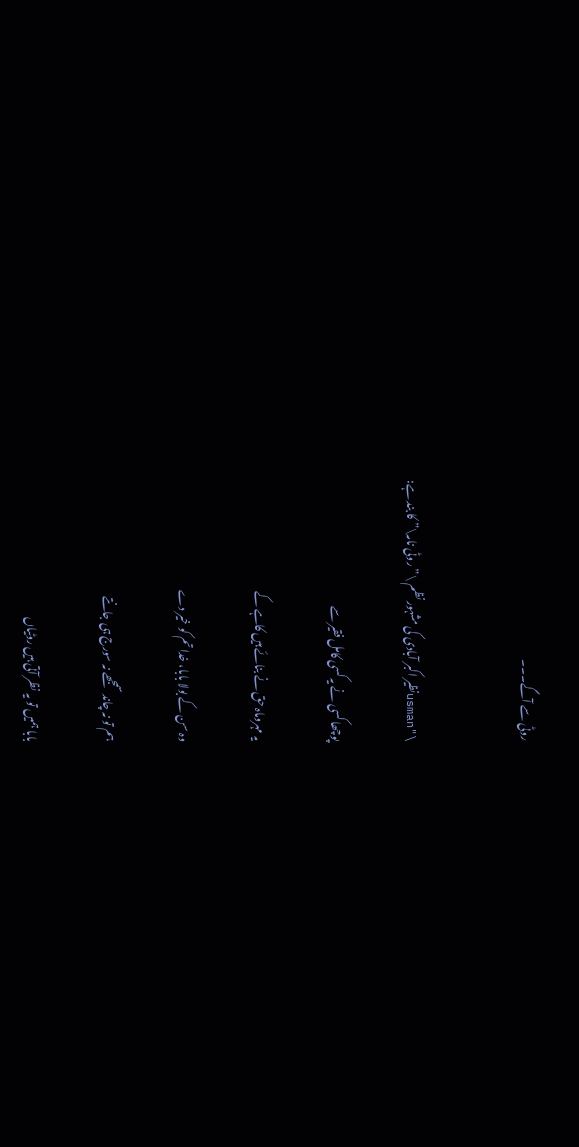روٹی سے آگے۔۔۔


\"usmanنظیر اکبر آبادی کی مشہور نظم \”روٹی نامہ\” کا بند ہے:

پوچھا کسی نے یہ کسی کامل فقیر سے

یہ مہروماہ حق نے بنائے ہیں کاہے کے

وہ سن کے بولا بابا، خدا تم کو خیر دے

ہم تو نہ چاند سمجھے نہ سورج ہی جانتے

بابا ہمیں تو یہ نظر آتی ہیں روٹیاں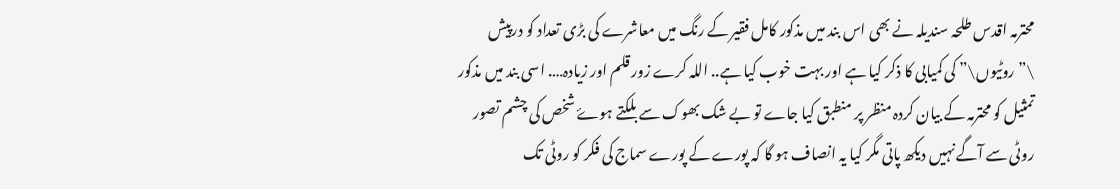محترمہ اقدس طلحہ سندیلہ نے بھی اس بند میں مذکور کامل فقیر کے رنگ میں معاشرے کی بڑی تعداد کو درپیش \”روٹیوں\” کی کمیابی کا ذکر کیا ہے اور بہت خوب کیا ہے.. اللہ کرے زور قلم اور زیادہ…. اسی بند میں مذکور تمثیل کو محترمہ کے بیان کردہ منظر پر منطبق کیا جاے تو بے شک بھوک سے بلکتے ہوۓ شخص کی چشم تصور روٹی سے آگے نہیں دیکھ پاتی مگر کیا یہ انصاف ہو گا کہ پورے کے پورے سماج کی فکر کو روٹی تک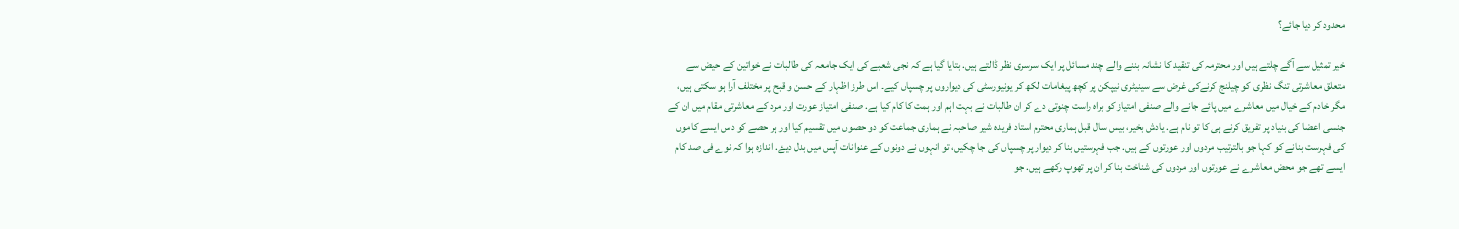محدود کر دیا جائے؟

خیر تمثیل سے آگے چلتے ہیں اور محترمہ کی تنقید کا نشانہ بننے والے چند مسائل پر ایک سرسری نظر ڈالتے ہیں. بتایا گیا ہے کہ نجی شعبے کی ایک جامعہ کی طالبات نے خواتین کے حیض سے متعلق معاشرتی تنگ نظری کو چیلنج کرنےکی غرض سے سینیٹری نیپکن پر کچھ پیغامات لکھ کر یونیورسٹی کی دیواروں پر چسپاں کیے۔ اس طرز اظہار کے حسن و قبح پر مختلف آرا ہو سکتی ہیں، مگر خادم کے خیال میں معاشرے میں پائے جانے والے صنفی امتیاز کو براہ راست چنوتی دے کر ان طالبات نے بہت اہم اور ہمت کا کام کیا ہے. صنفی امتیاز عورت اور مرد کے معاشرتی مقام میں ان کے جنسی اعضا کی بنیاد پر تفریق کرنے ہی کا تو نام ہے. یادش بخیر، بیس سال قبل ہماری محترم استاد فریدہ شیر صاحبہ نے ہماری جماعت کو دو حصوں میں تقسیم کیا اور ہر حصے کو دس ایسے کاموں کی فہرست بنانے کو کہا جو بالترتیب مردوں اور عورتوں کے ہیں. جب فہرستیں بنا کر دیوار پر چسپاں کی جا چکیں، تو انہوں نے دونوں کے عنوانات آپس میں بدل دیۓ. اندازہ ہوا کہ نوے فی صد کام ایسے تھے جو محض معاشرے نے عورتوں اور مردوں کی شناخت بنا کر ان پر تھوپ رکھے ہیں. جو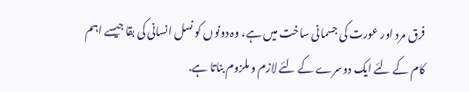فرق مرد اور عورت کی جسمانی ساخت میں ہے، وہ دونوں کو نسل انسانی کی بقا جیسے اہم کام کے لئے ایک دوسرے کے لئے لازم و ملزوم بناتا ہے.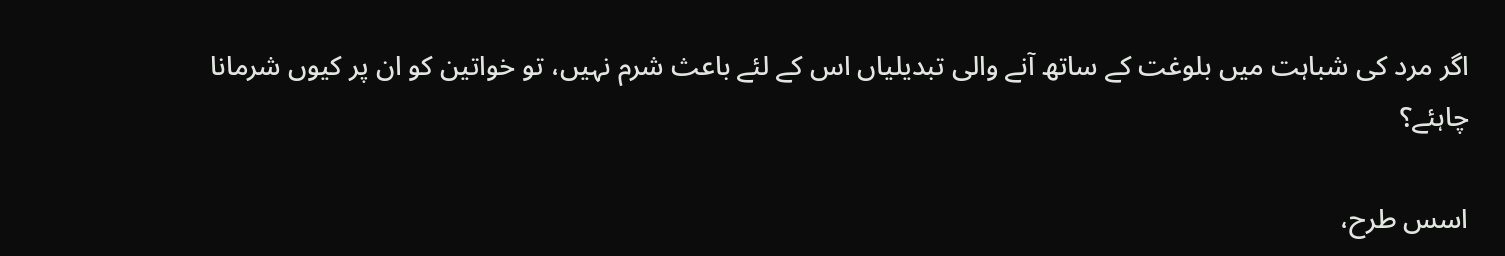اگر مرد کی شباہت میں بلوغت کے ساتھ آنے والی تبدیلیاں اس کے لئے باعث شرم نہیں، تو خواتین کو ان پر کیوں شرمانا چاہئے؟

اسس طرح،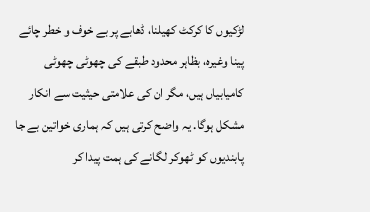لڑکیوں کا کرکٹ کھیلنا، ڈھابے پر بے خوف و خطر چائے پینا وغیرہ، بظاہر محدود طبقے کی چھوٹی چھوٹی کامیابیاں ہیں، مگر ان کی علامتی حیثیت سے انکار مشکل ہوگا. یہ واضح کرتی ہیں کہ ہماری خواتین بے جا پابندیوں کو ٹھوکر لگانے کی ہمت پیدا کر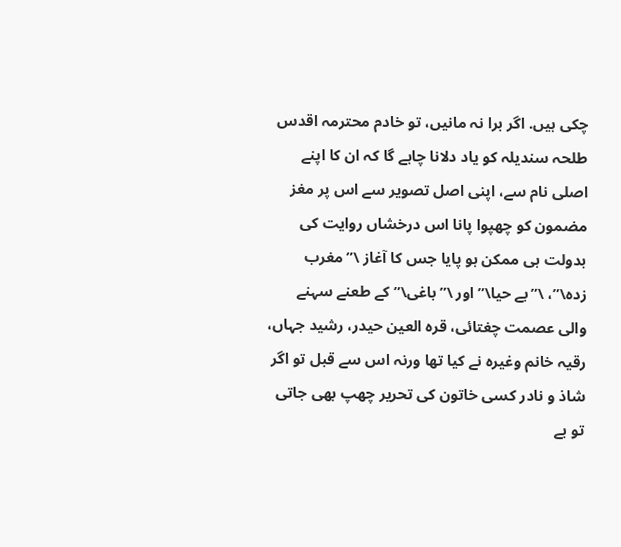چکی ہیں. اگر برا نہ مانیں، تو خادم محترمہ اقدس طلحہ سندیلہ کو یاد دلانا چاہے گا کہ ان کا اپنے اصلی نام سے، اپنی اصل تصویر سے اس پر مغز مضمون کو چھپوا پانا اس درخشاں روایت کی بدولت ہی ممکن ہو پایا جس کا آغاز \”مغرب زدہ\”، \”بے حیا\” اور \”باغی\” کے طعنے سہنے والی عصمت چغتائی، قرہ العین حیدر، رشید جہاں، رقیہ خانم وغیرہ نے کیا تھا ورنہ اس سے قبل تو اگر شاذ و نادر کسی خاتون کی تحریر چھپ بھی جاتی تو بے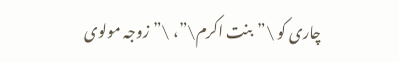چاری کو \”بنت اکرم\”، \”زوجہ مولوی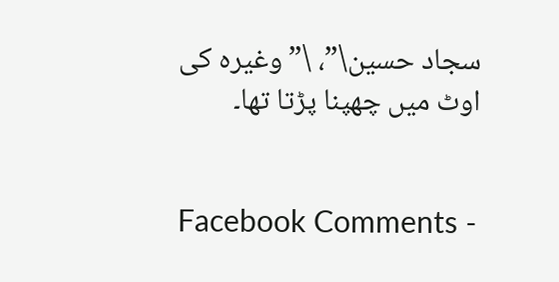سجاد حسین\”، \”وغیرہ کی اوٹ میں چھپنا پڑتا تھا۔


Facebook Comments -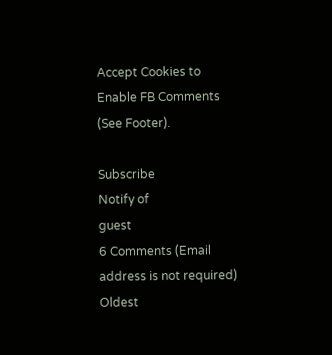Accept Cookies to Enable FB Comments (See Footer).

Subscribe
Notify of
guest
6 Comments (Email address is not required)
Oldest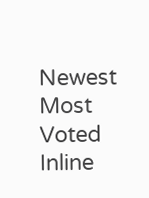Newest Most Voted
Inline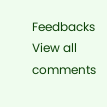Feedbacks
View all comments